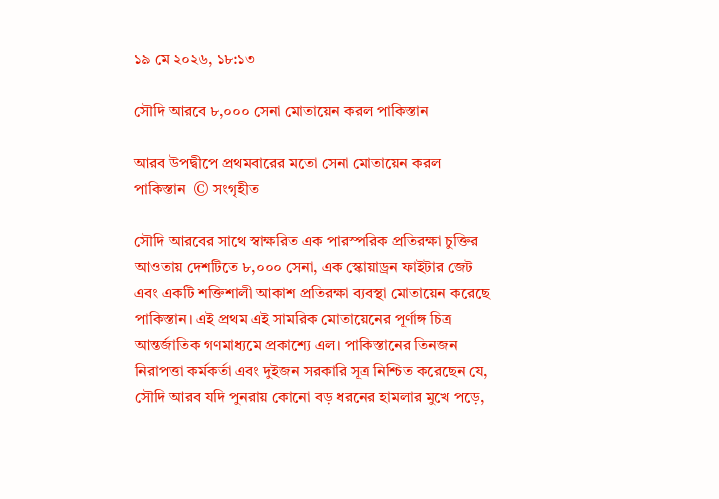১৯ মে ২০২৬, ১৮:১৩

সৌদি আরবে ৮,০০০ সেনা মোতায়েন করল পাকিস্তান

আরব উপদ্বীপে প্রথমবারের মতো সেনা মোতায়েন করল পাকিস্তান  © সংগৃহীত

সৌদি আরবের সাথে স্বাক্ষরিত এক পারস্পরিক প্রতিরক্ষা চুক্তির আওতায় দেশটিতে ৮,০০০ সেনা, এক স্কোয়াড্রন ফাইটার জেট এবং একটি শক্তিশালী আকাশ প্রতিরক্ষা ব্যবস্থা মোতায়েন করেছে পাকিস্তান। এই প্রথম এই সামরিক মোতায়েনের পূর্ণাঙ্গ চিত্র আন্তর্জাতিক গণমাধ্যমে প্রকাশ্যে এল। পাকিস্তানের তিনজন নিরাপত্তা কর্মকর্তা এবং দুইজন সরকারি সূত্র নিশ্চিত করেছেন যে, সৌদি আরব যদি পুনরায় কোনো বড় ধরনের হামলার মুখে পড়ে,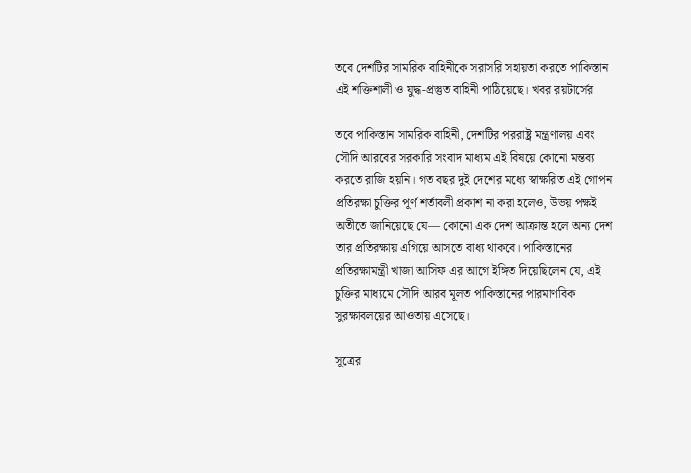তবে দেশটির সামরিক বাহিনীকে সরাসরি সহায়তা করতে পাকিস্তান এই শক্তিশালী ও যুদ্ধ-প্রস্তুত বাহিনী পাঠিয়েছে। খবর রয়টার্সের

তবে পাকিস্তান সামরিক বাহিনী, দেশটির পররাষ্ট্র মন্ত্রণালয় এবং সৌদি আরবের সরকারি সংবাদ মাধ্যম এই বিষয়ে কোনো মন্তব্য করতে রাজি হয়নি। গত বছর দুই দেশের মধ্যে স্বাক্ষরিত এই গোপন প্রতিরক্ষা চুক্তির পূর্ণ শর্তাবলী প্রকাশ না করা হলেও, উভয় পক্ষই অতীতে জানিয়েছে যে— কোনো এক দেশ আক্রান্ত হলে অন্য দেশ তার প্রতিরক্ষায় এগিয়ে আসতে বাধ্য থাকবে। পাকিস্তানের প্রতিরক্ষামন্ত্রী খাজা আসিফ এর আগে ইঙ্গিত দিয়েছিলেন যে, এই চুক্তির মাধ্যমে সৌদি আরব মূলত পাকিস্তানের পারমাণবিক সুরক্ষাবলয়ের আওতায় এসেছে।

সূত্রের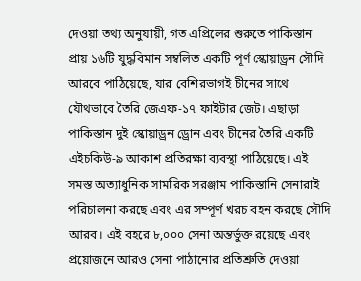দেওয়া তথ্য অনুযায়ী, গত এপ্রিলের শুরুতে পাকিস্তান প্রায় ১৬টি যুদ্ধবিমান সম্বলিত একটি পূর্ণ স্কোয়াড্রন সৌদি আরবে পাঠিয়েছে, যার বেশিরভাগই চীনের সাথে যৌথভাবে তৈরি জেএফ-১৭ ফাইটার জেট। এছাড়া পাকিস্তান দুই স্কোয়াড্রন ড্রোন এবং চীনের তৈরি একটি এইচকিউ-৯ আকাশ প্রতিরক্ষা ব্যবস্থা পাঠিয়েছে। এই সমস্ত অত্যাধুনিক সামরিক সরঞ্জাম পাকিস্তানি সেনারাই পরিচালনা করছে এবং এর সম্পূর্ণ খরচ বহন করছে সৌদি আরব। এই বহরে ৮,০০০ সেনা অন্তর্ভুক্ত রয়েছে এবং প্রয়োজনে আরও সেনা পাঠানোর প্রতিশ্রুতি দেওয়া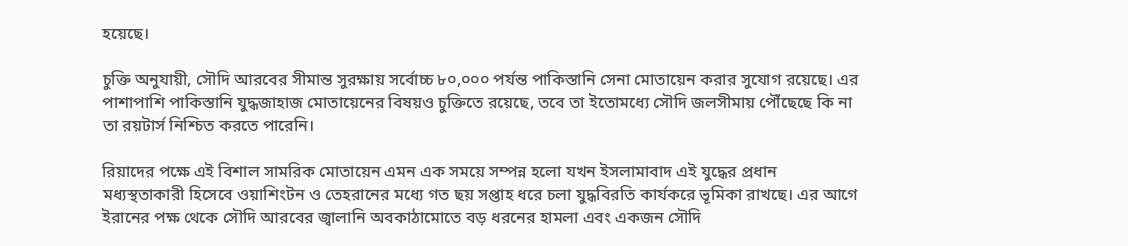হয়েছে।

চুক্তি অনুযায়ী, সৌদি আরবের সীমান্ত সুরক্ষায় সর্বোচ্চ ৮০,০০০ পর্যন্ত পাকিস্তানি সেনা মোতায়েন করার সুযোগ রয়েছে। এর পাশাপাশি পাকিস্তানি যুদ্ধজাহাজ মোতায়েনের বিষয়ও চুক্তিতে রয়েছে, তবে তা ইতোমধ্যে সৌদি জলসীমায় পৌঁছেছে কি না তা রয়টার্স নিশ্চিত করতে পারেনি।

রিয়াদের পক্ষে এই বিশাল সামরিক মোতায়েন এমন এক সময়ে সম্পন্ন হলো যখন ইসলামাবাদ এই যুদ্ধের প্রধান মধ্যস্থতাকারী হিসেবে ওয়াশিংটন ও তেহরানের মধ্যে গত ছয় সপ্তাহ ধরে চলা যুদ্ধবিরতি কার্যকরে ভূমিকা রাখছে। এর আগে ইরানের পক্ষ থেকে সৌদি আরবের জ্বালানি অবকাঠামোতে বড় ধরনের হামলা এবং একজন সৌদি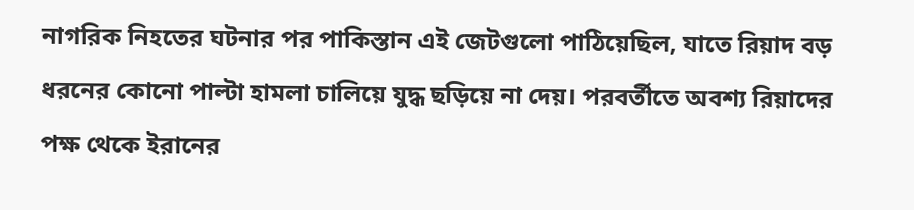নাগরিক নিহতের ঘটনার পর পাকিস্তান এই জেটগুলো পাঠিয়েছিল, যাতে রিয়াদ বড় ধরনের কোনো পাল্টা হামলা চালিয়ে যুদ্ধ ছড়িয়ে না দেয়। পরবর্তীতে অবশ্য রিয়াদের পক্ষ থেকে ইরানের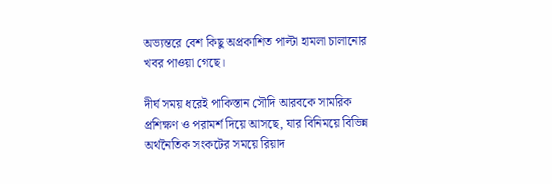অভ্যন্তরে বেশ কিছু অপ্রকাশিত পাল্টা হামলা চালানোর খবর পাওয়া গেছে।

দীর্ঘ সময় ধরেই পাকিস্তান সৌদি আরবকে সামরিক প্রশিক্ষণ ও পরামর্শ দিয়ে আসছে, যার বিনিময়ে বিভিন্ন অর্থনৈতিক সংকটের সময়ে রিয়াদ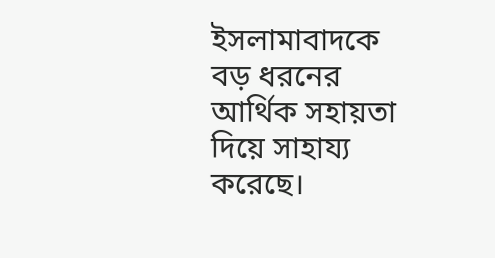ইসলামাবাদকে বড় ধরনের আর্থিক সহায়তা দিয়ে সাহায্য করেছে।